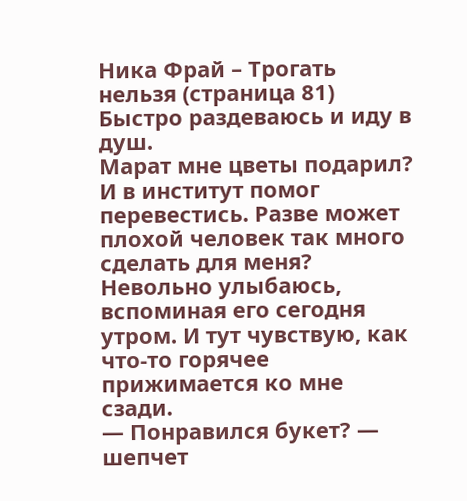Ника Фрай – Трогать нельзя (страница 81)
Быстро раздеваюсь и иду в душ.
Марат мне цветы подарил? И в институт помог перевестись. Разве может плохой человек так много сделать для меня?
Невольно улыбаюсь, вспоминая его сегодня утром. И тут чувствую, как что-то горячее прижимается ко мне сзади.
— Понравился букет? — шепчет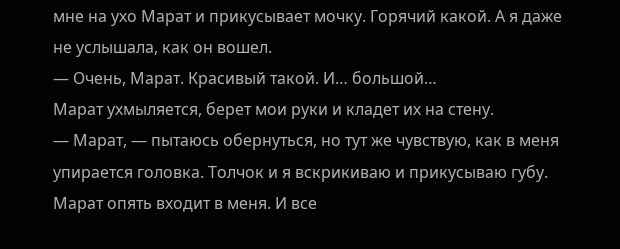мне на ухо Марат и прикусывает мочку. Горячий какой. А я даже не услышала, как он вошел.
— Очень, Марат. Красивый такой. И… большой…
Марат ухмыляется, берет мои руки и кладет их на стену.
— Марат, — пытаюсь обернуться, но тут же чувствую, как в меня упирается головка. Толчок и я вскрикиваю и прикусываю губу.
Марат опять входит в меня. И все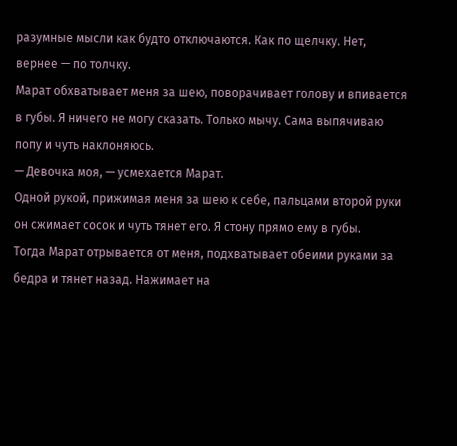разумные мысли как будто отключаются. Как по щелчку. Нет, вернее — по толчку.
Марат обхватывает меня за шею, поворачивает голову и впивается в губы. Я ничего не могу сказать. Только мычу. Сама выпячиваю попу и чуть наклоняюсь.
— Девочка моя, — усмехается Марат.
Одной рукой, прижимая меня за шею к себе, пальцами второй руки он сжимает сосок и чуть тянет его. Я стону прямо ему в губы.
Тогда Марат отрывается от меня, подхватывает обеими руками за бедра и тянет назад. Нажимает на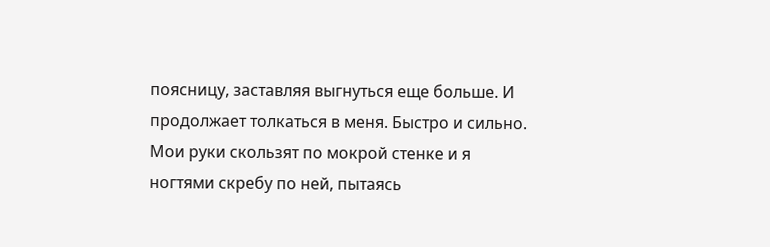поясницу, заставляя выгнуться еще больше. И продолжает толкаться в меня. Быстро и сильно.
Мои руки скользят по мокрой стенке и я ногтями скребу по ней, пытаясь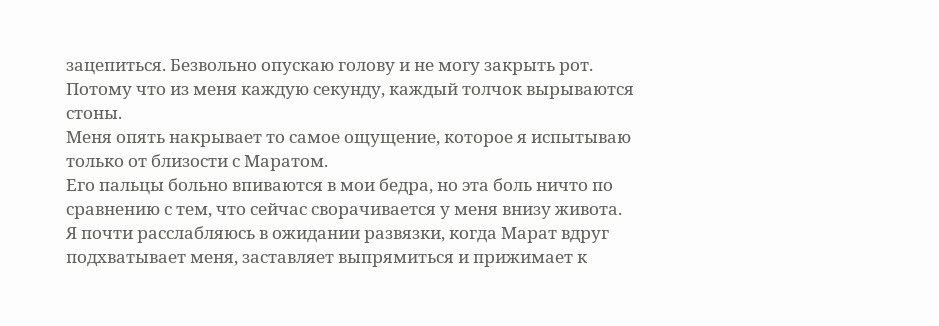зацепиться. Безвольно опускаю голову и не могу закрыть рот. Потому что из меня каждую секунду, каждый толчок вырываются стоны.
Меня опять накрывает то самое ощущение, которое я испытываю только от близости с Маратом.
Его пальцы больно впиваются в мои бедра, но эта боль ничто по сравнению с тем, что сейчас сворачивается у меня внизу живота.
Я почти расслабляюсь в ожидании развязки, когда Марат вдруг подхватывает меня, заставляет выпрямиться и прижимает к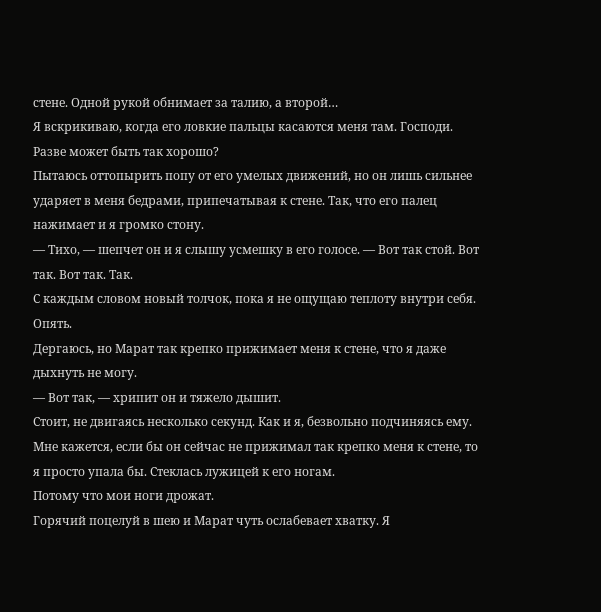стене. Одной рукой обнимает за талию, а второй…
Я вскрикиваю, когда его ловкие пальцы касаются меня там. Господи. Разве может быть так хорошо?
Пытаюсь оттопырить попу от его умелых движений, но он лишь сильнее ударяет в меня бедрами, припечатывая к стене. Так, что его палец нажимает и я громко стону.
— Тихо, — шепчет он и я слышу усмешку в его голосе. — Вот так стой. Вот так. Вот так. Так.
С каждым словом новый толчок, пока я не ощущаю теплоту внутри себя. Опять.
Дергаюсь, но Марат так крепко прижимает меня к стене, что я даже дыхнуть не могу.
— Вот так, — хрипит он и тяжело дышит.
Стоит, не двигаясь несколько секунд. Как и я, безвольно подчиняясь ему. Мне кажется, если бы он сейчас не прижимал так крепко меня к стене, то я просто упала бы. Стеклась лужицей к его ногам.
Потому что мои ноги дрожат.
Горячий поцелуй в шею и Марат чуть ослабевает хватку. Я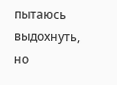пытаюсь выдохнуть, но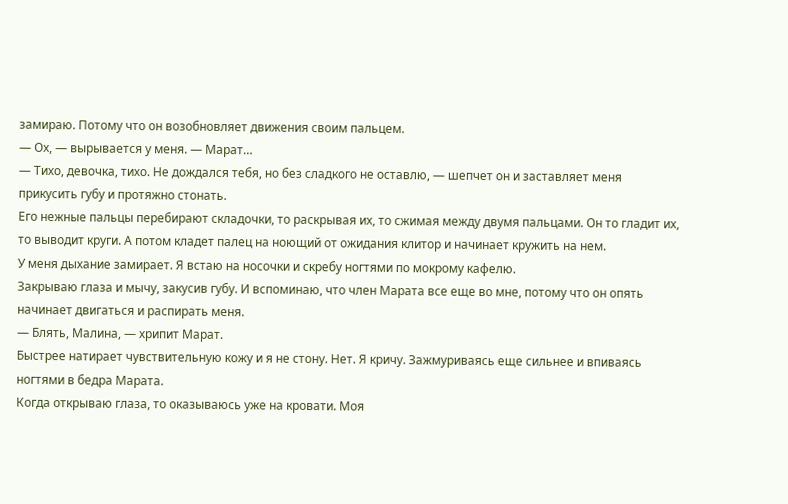замираю. Потому что он возобновляет движения своим пальцем.
— Ох, — вырывается у меня. — Марат…
— Тихо, девочка, тихо. Не дождался тебя, но без сладкого не оставлю, — шепчет он и заставляет меня прикусить губу и протяжно стонать.
Его нежные пальцы перебирают складочки, то раскрывая их, то сжимая между двумя пальцами. Он то гладит их, то выводит круги. А потом кладет палец на ноющий от ожидания клитор и начинает кружить на нем.
У меня дыхание замирает. Я встаю на носочки и скребу ногтями по мокрому кафелю.
Закрываю глаза и мычу, закусив губу. И вспоминаю, что член Марата все еще во мне, потому что он опять начинает двигаться и распирать меня.
— Блять, Малина, — хрипит Марат.
Быстрее натирает чувствительную кожу и я не стону. Нет. Я кричу. Зажмуриваясь еще сильнее и впиваясь ногтями в бедра Марата.
Когда открываю глаза, то оказываюсь уже на кровати. Моя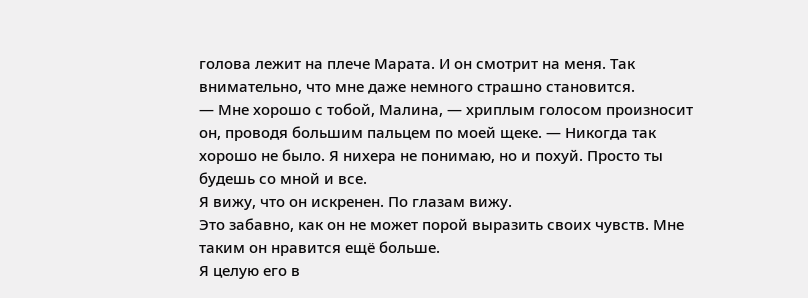голова лежит на плече Марата. И он смотрит на меня. Так внимательно, что мне даже немного страшно становится.
— Мне хорошо с тобой, Малина, — хриплым голосом произносит он, проводя большим пальцем по моей щеке. — Никогда так хорошо не было. Я нихера не понимаю, но и похуй. Просто ты будешь со мной и все.
Я вижу, что он искренен. По глазам вижу.
Это забавно, как он не может порой выразить своих чувств. Мне таким он нравится ещё больше.
Я целую его в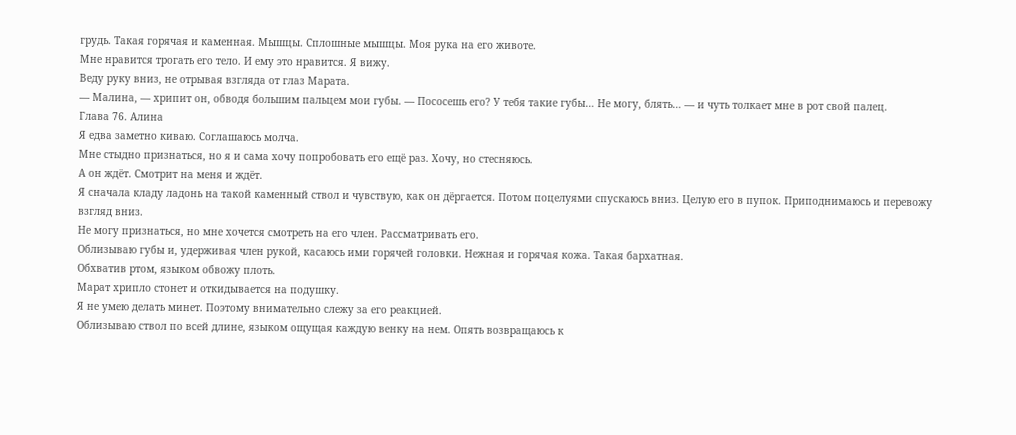грудь. Такая горячая и каменная. Мышцы. Сплошные мышцы. Моя рука на его животе.
Мне нравится трогать его тело. И ему это нравится. Я вижу.
Веду руку вниз, не отрывая взгляда от глаз Марата.
— Малина, — хрипит он, обводя большим пальцем мои губы. — Пососешь его? У тебя такие губы… Не могу, блять… — и чуть толкает мне в рот свой палец.
Глава 76. Алина
Я едва заметно киваю. Соглашаюсь молча.
Мне стыдно признаться, но я и сама хочу попробовать его ещё раз. Хочу, но стесняюсь.
А он ждёт. Смотрит на меня и ждёт.
Я сначала кладу ладонь на такой каменный ствол и чувствую, как он дёргается. Потом поцелуями спускаюсь вниз. Целую его в пупок. Приподнимаюсь и перевожу взгляд вниз.
Не могу признаться, но мне хочется смотреть на его член. Рассматривать его.
Облизываю губы и, удерживая член рукой, касаюсь ими горячей головки. Нежная и горячая кожа. Такая бархатная.
Обхватив ртом, языком обвожу плоть.
Марат хрипло стонет и откидывается на подушку.
Я не умею делать минет. Поэтому внимательно слежу за его реакцией.
Облизываю ствол по всей длине, языком ощущая каждую венку на нем. Опять возвращаюсь к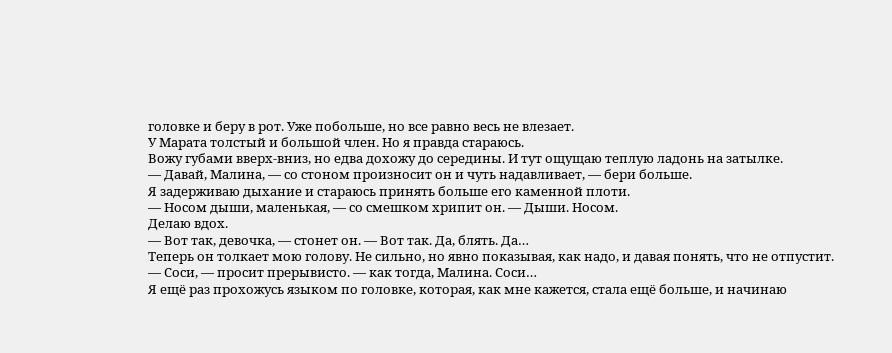головке и беру в рот. Уже побольше, но все равно весь не влезает.
У Марата толстый и большой член. Но я правда стараюсь.
Вожу губами вверх-вниз, но едва дохожу до середины. И тут ощущаю теплую ладонь на затылке.
— Давай, Малина, — со стоном произносит он и чуть надавливает, — бери больше.
Я задерживаю дыхание и стараюсь принять больше его каменной плоти.
— Носом дыши, маленькая, — со смешком хрипит он. — Дыши. Носом.
Делаю вдох.
— Вот так, девочка, — стонет он. — Вот так. Да, блять. Да…
Теперь он толкает мою голову. Не сильно, но явно показывая, как надо, и давая понять, что не отпустит.
— Соси, — просит прерывисто. — как тогда, Малина. Соси…
Я ещё раз прохожусь языком по головке, которая, как мне кажется, стала ещё больше, и начинаю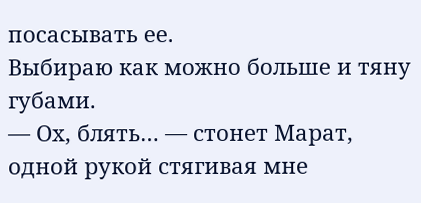посасывать ее.
Выбираю как можно больше и тяну губами.
— Ох, блять… — стонет Марат, одной рукой стягивая мне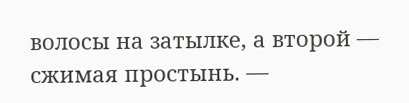волосы на затылке, а второй — сжимая простынь. —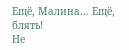Ещё, Малина… Ещё, блять!
Не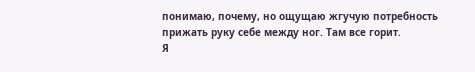понимаю, почему, но ощущаю жгучую потребность прижать руку себе между ног. Там все горит.
Я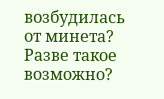возбудилась от минета? Разве такое возможно?